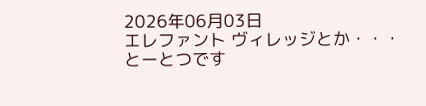2026年06月03日
エレファント ヴィレッジとか・・・
とーとつです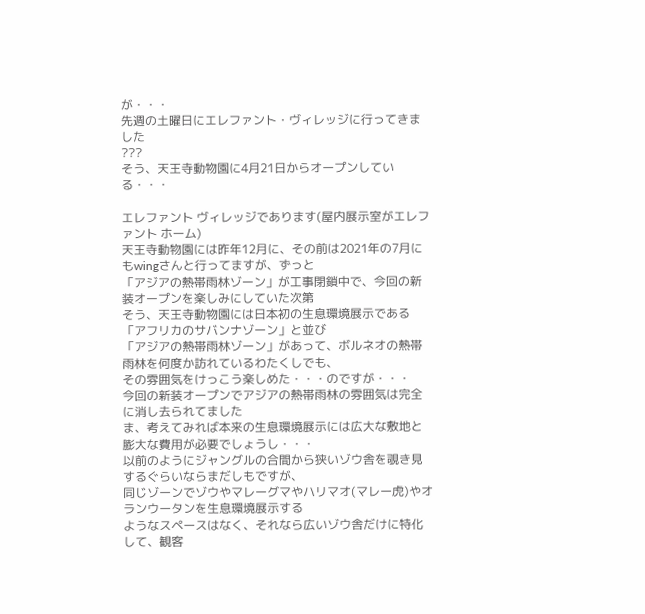が・・・
先週の土曜日にエレファント・ヴィレッジに行ってきました
???
そう、天王寺動物園に4月21日からオープンしている・・・

エレファント ヴィレッジであります(屋内展示室がエレファント ホーム)
天王寺動物園には昨年12月に、その前は2021年の7月にもwingさんと行ってますが、ずっと
「アジアの熱帯雨林ゾーン」が工事閉鎖中で、今回の新装オープンを楽しみにしていた次第
そう、天王寺動物園には日本初の生息環境展示である「アフリカのサバンナゾーン」と並び
「アジアの熱帯雨林ゾーン」があって、ボルネオの熱帯雨林を何度か訪れているわたくしでも、
その雰囲気をけっこう楽しめた・・・のですが・・・
今回の新装オープンでアジアの熱帯雨林の雰囲気は完全に消し去られてました
ま、考えてみれば本来の生息環境展示には広大な敷地と膨大な費用が必要でしょうし・・・
以前のようにジャングルの合間から狭いゾウ舎を覗き見するぐらいならまだしもですが、
同じゾーンでゾウやマレーグマやハリマオ(マレー虎)やオランウータンを生息環境展示する
ようなスペースはなく、それなら広いゾウ舎だけに特化して、観客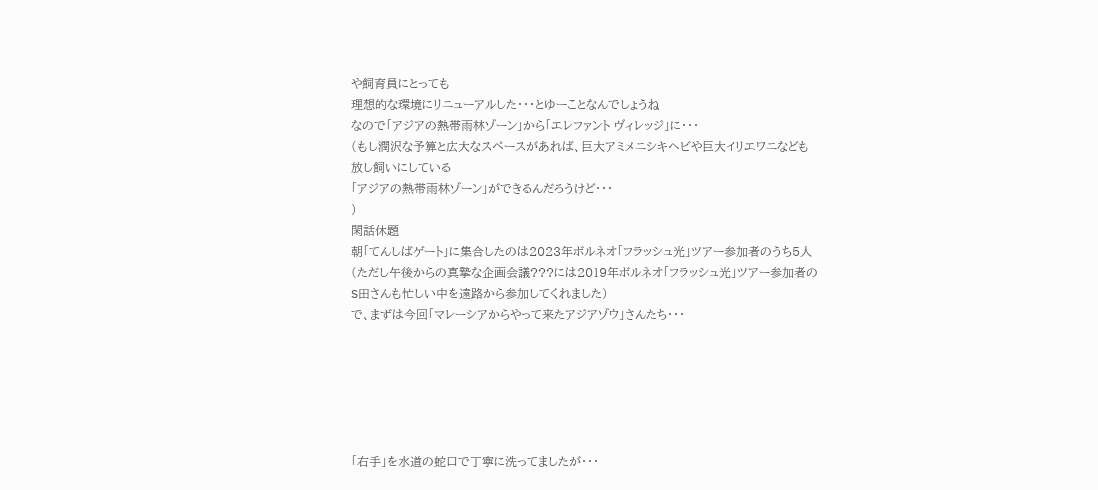や飼育員にとっても
理想的な環境にリニューアルした・・・とゆーことなんでしょうね
なので「アジアの熱帯雨林ゾーン」から「エレファント ヴィレッジ」に・・・
(もし潤沢な予算と広大なスペースがあれば、巨大アミメニシキヘビや巨大イリエワニなども
放し飼いにしている
「アジアの熱帯雨林ゾーン」ができるんだろうけど・・・
)
閑話休題
朝「てんしばゲート」に集合したのは2023年ボルネオ「フラッシュ光」ツアー参加者のうち5人
(ただし午後からの真摯な企画会議???には2019年ボルネオ「フラッシュ光」ツアー参加者の
S田さんも忙しい中を遠路から参加してくれました)
で、まずは今回「マレーシアからやって来たアジアゾウ」さんたち・・・






「右手」を水道の蛇口で丁寧に洗ってましたが・・・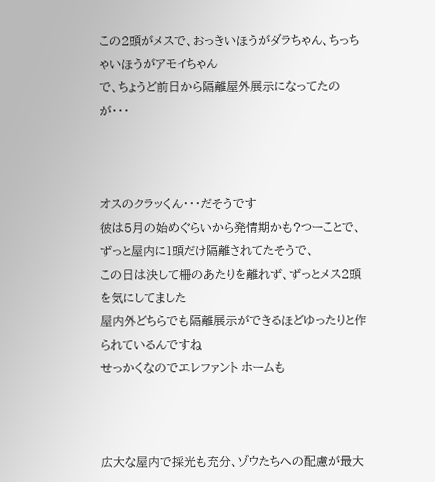この2頭がメスで、おっきいほうがダラちゃん、ちっちゃいほうがアモイちゃん
で、ちょうど前日から隔離屋外展示になってたのが・・・



オスのクラッくん・・・だそうです
彼は5月の始めぐらいから発情期かも?つーことで、ずっと屋内に1頭だけ隔離されてたそうで、
この日は決して柵のあたりを離れず、ずっとメス2頭を気にしてました
屋内外どちらでも隔離展示ができるほどゆったりと作られているんですね
せっかくなのでエレファント ホームも



広大な屋内で採光も充分、ゾウたちへの配慮が最大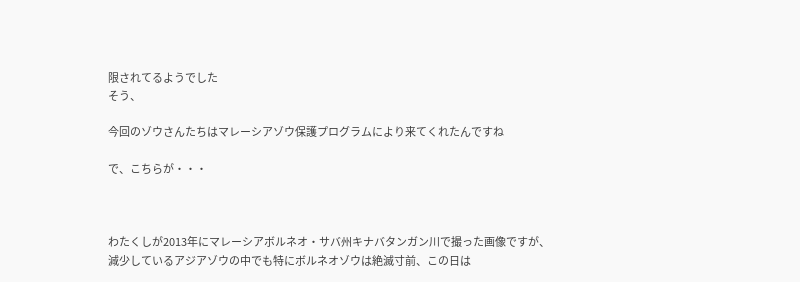限されてるようでした
そう、

今回のゾウさんたちはマレーシアゾウ保護プログラムにより来てくれたんですね

で、こちらが・・・



わたくしが2013年にマレーシアボルネオ・サバ州キナバタンガン川で撮った画像ですが、
減少しているアジアゾウの中でも特にボルネオゾウは絶滅寸前、この日は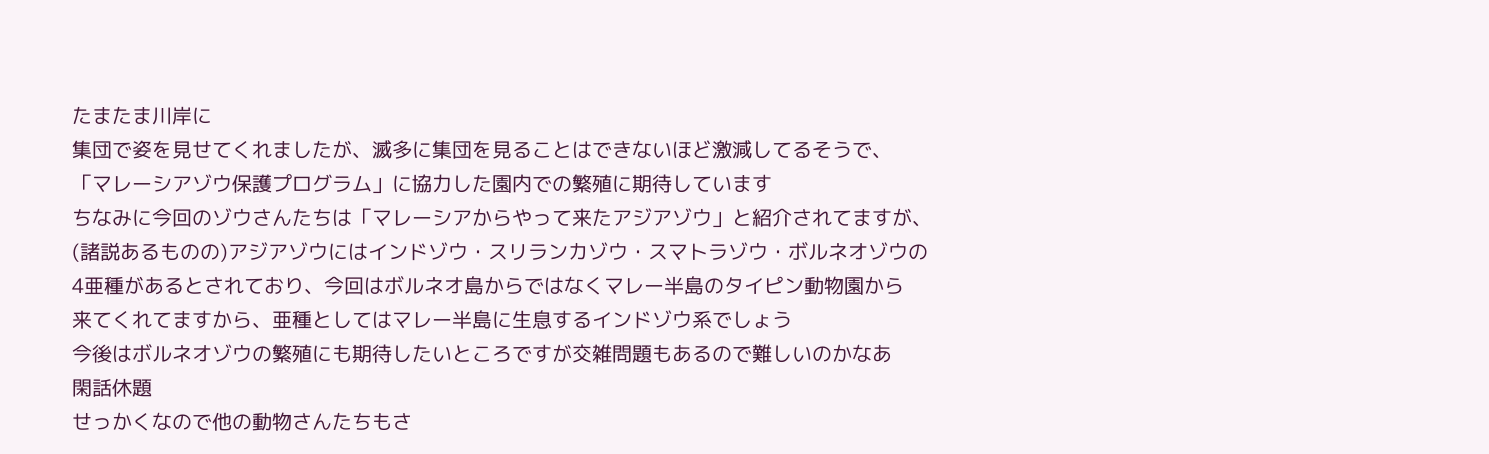たまたま川岸に
集団で姿を見せてくれましたが、滅多に集団を見ることはできないほど激減してるそうで、
「マレーシアゾウ保護プログラム」に協力した園内での繁殖に期待しています
ちなみに今回のゾウさんたちは「マレーシアからやって来たアジアゾウ」と紹介されてますが、
(諸説あるものの)アジアゾウにはインドゾウ・スリランカゾウ・スマトラゾウ・ボルネオゾウの
4亜種があるとされており、今回はボルネオ島からではなくマレー半島のタイピン動物園から
来てくれてますから、亜種としてはマレー半島に生息するインドゾウ系でしょう
今後はボルネオゾウの繁殖にも期待したいところですが交雑問題もあるので難しいのかなあ
閑話休題
せっかくなので他の動物さんたちもさ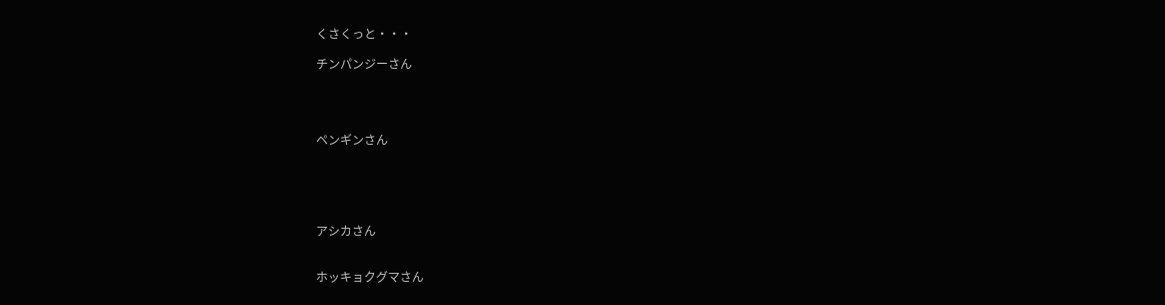くさくっと・・・

チンパンジーさん




ペンギンさん





アシカさん


ホッキョクグマさん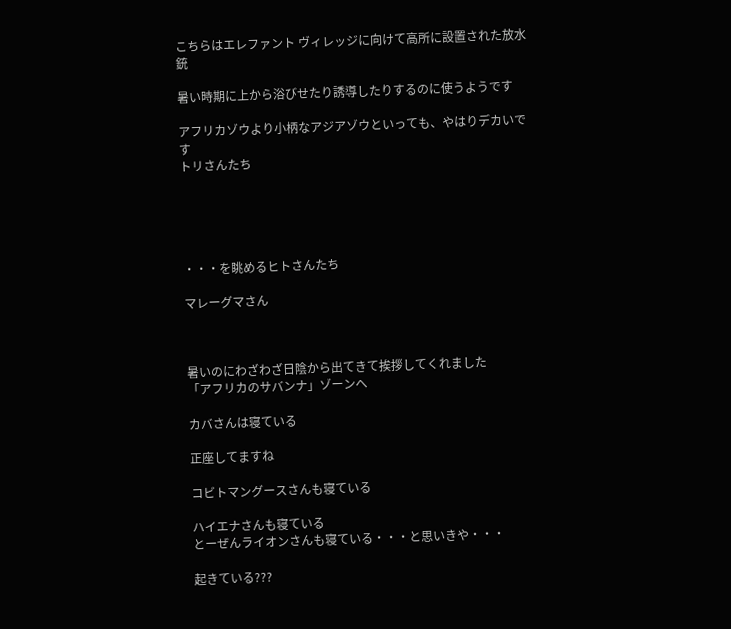こちらはエレファント ヴィレッジに向けて高所に設置された放水銃

暑い時期に上から浴びせたり誘導したりするのに使うようです

アフリカゾウより小柄なアジアゾウといっても、やはりデカいです
トリさんたち





・・・を眺めるヒトさんたち

マレーグマさん



暑いのにわざわざ日陰から出てきて挨拶してくれました
「アフリカのサバンナ」ゾーンへ

カバさんは寝ている

正座してますね

コビトマングースさんも寝ている

ハイエナさんも寝ている
とーぜんライオンさんも寝ている・・・と思いきや・・・

起きている???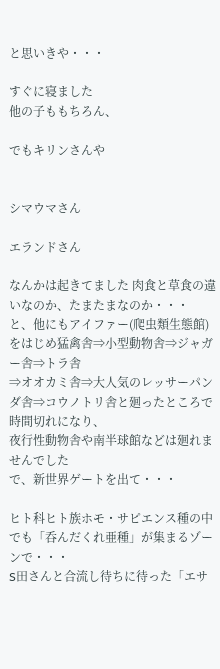と思いきや・・・

すぐに寝ました
他の子ももちろん、

でもキリンさんや


シマウマさん

エランドさん

なんかは起きてました 肉食と草食の違いなのか、たまたまなのか・・・
と、他にもアイファー(爬虫類生態館)をはじめ猛禽舎⇒小型動物舎⇒ジャガー舎⇒トラ舎
⇒オオカミ舎⇒大人気のレッサーパンダ舎⇒コウノトリ舎と廻ったところで時間切れになり、
夜行性動物舎や南半球館などは廻れませんでした
で、新世界ゲートを出て・・・

ヒト科ヒト族ホモ・サピエンス種の中でも「呑んだくれ亜種」が集まるゾーンで・・・
S田さんと合流し待ちに待った「エサ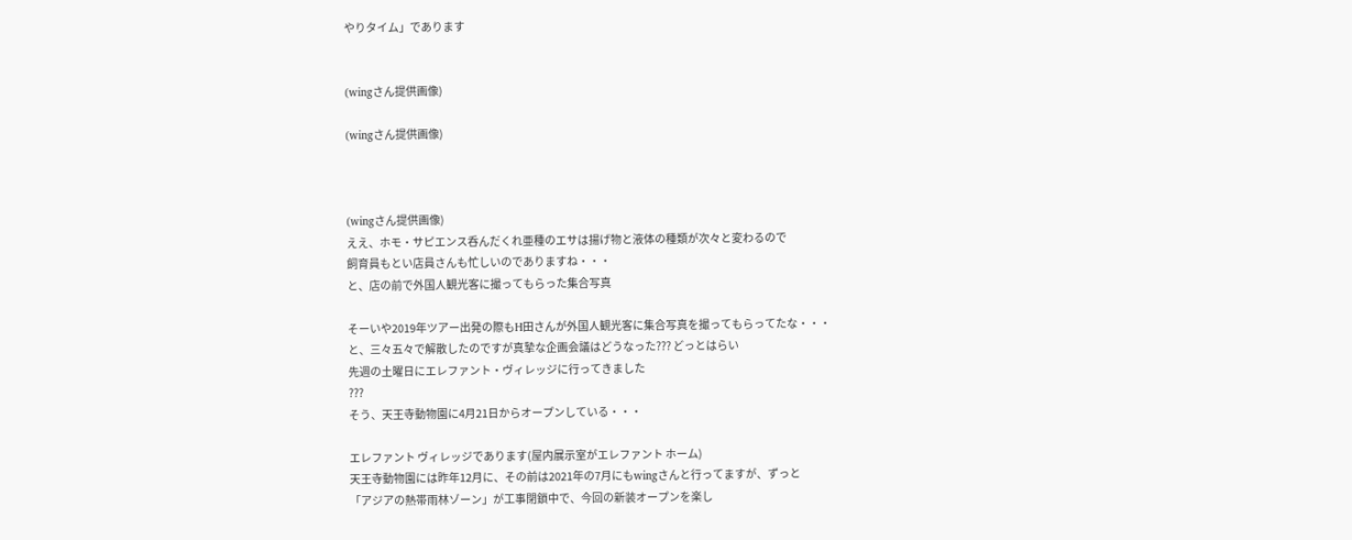やりタイム」であります


(wingさん提供画像)

(wingさん提供画像)



(wingさん提供画像)
ええ、ホモ・サピエンス呑んだくれ亜種のエサは揚げ物と液体の種類が次々と変わるので
飼育員もとい店員さんも忙しいのでありますね・・・
と、店の前で外国人観光客に撮ってもらった集合写真

そーいや2019年ツアー出発の際もH田さんが外国人観光客に集合写真を撮ってもらってたな・・・
と、三々五々で解散したのですが真摯な企画会議はどうなった??? どっとはらい
先週の土曜日にエレファント・ヴィレッジに行ってきました
???
そう、天王寺動物園に4月21日からオープンしている・・・

エレファント ヴィレッジであります(屋内展示室がエレファント ホーム)
天王寺動物園には昨年12月に、その前は2021年の7月にもwingさんと行ってますが、ずっと
「アジアの熱帯雨林ゾーン」が工事閉鎖中で、今回の新装オープンを楽し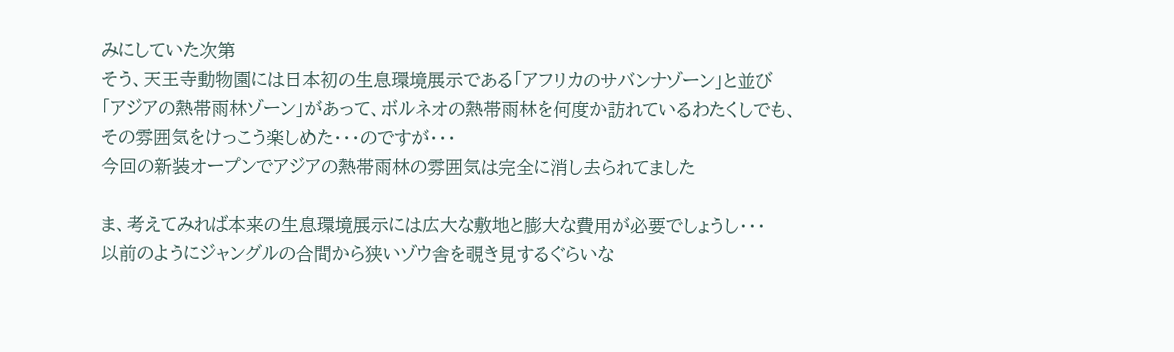みにしていた次第
そう、天王寺動物園には日本初の生息環境展示である「アフリカのサバンナゾーン」と並び
「アジアの熱帯雨林ゾーン」があって、ボルネオの熱帯雨林を何度か訪れているわたくしでも、
その雰囲気をけっこう楽しめた・・・のですが・・・
今回の新装オープンでアジアの熱帯雨林の雰囲気は完全に消し去られてました

ま、考えてみれば本来の生息環境展示には広大な敷地と膨大な費用が必要でしょうし・・・
以前のようにジャングルの合間から狭いゾウ舎を覗き見するぐらいな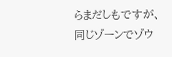らまだしもですが、
同じゾーンでゾウ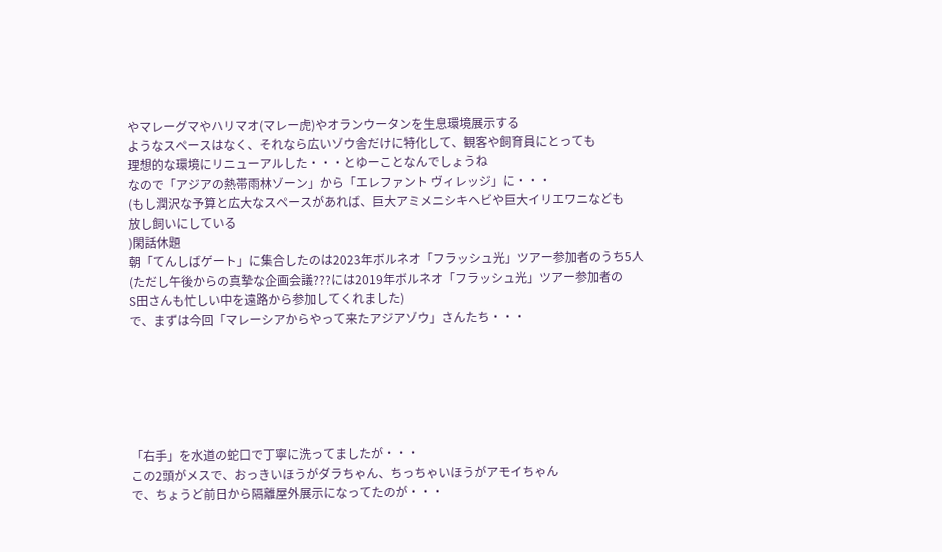やマレーグマやハリマオ(マレー虎)やオランウータンを生息環境展示する
ようなスペースはなく、それなら広いゾウ舎だけに特化して、観客や飼育員にとっても
理想的な環境にリニューアルした・・・とゆーことなんでしょうね
なので「アジアの熱帯雨林ゾーン」から「エレファント ヴィレッジ」に・・・
(もし潤沢な予算と広大なスペースがあれば、巨大アミメニシキヘビや巨大イリエワニなども
放し飼いにしている
)閑話休題
朝「てんしばゲート」に集合したのは2023年ボルネオ「フラッシュ光」ツアー参加者のうち5人
(ただし午後からの真摯な企画会議???には2019年ボルネオ「フラッシュ光」ツアー参加者の
S田さんも忙しい中を遠路から参加してくれました)
で、まずは今回「マレーシアからやって来たアジアゾウ」さんたち・・・






「右手」を水道の蛇口で丁寧に洗ってましたが・・・
この2頭がメスで、おっきいほうがダラちゃん、ちっちゃいほうがアモイちゃん
で、ちょうど前日から隔離屋外展示になってたのが・・・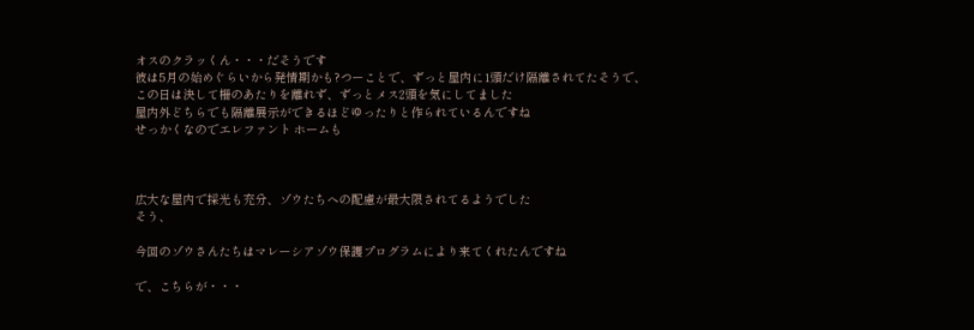オスのクラッくん・・・だそうです
彼は5月の始めぐらいから発情期かも?つーことで、ずっと屋内に1頭だけ隔離されてたそうで、
この日は決して柵のあたりを離れず、ずっとメス2頭を気にしてました
屋内外どちらでも隔離展示ができるほどゆったりと作られているんですね
せっかくなのでエレファント ホームも



広大な屋内で採光も充分、ゾウたちへの配慮が最大限されてるようでした
そう、

今回のゾウさんたちはマレーシアゾウ保護プログラムにより来てくれたんですね

で、こちらが・・・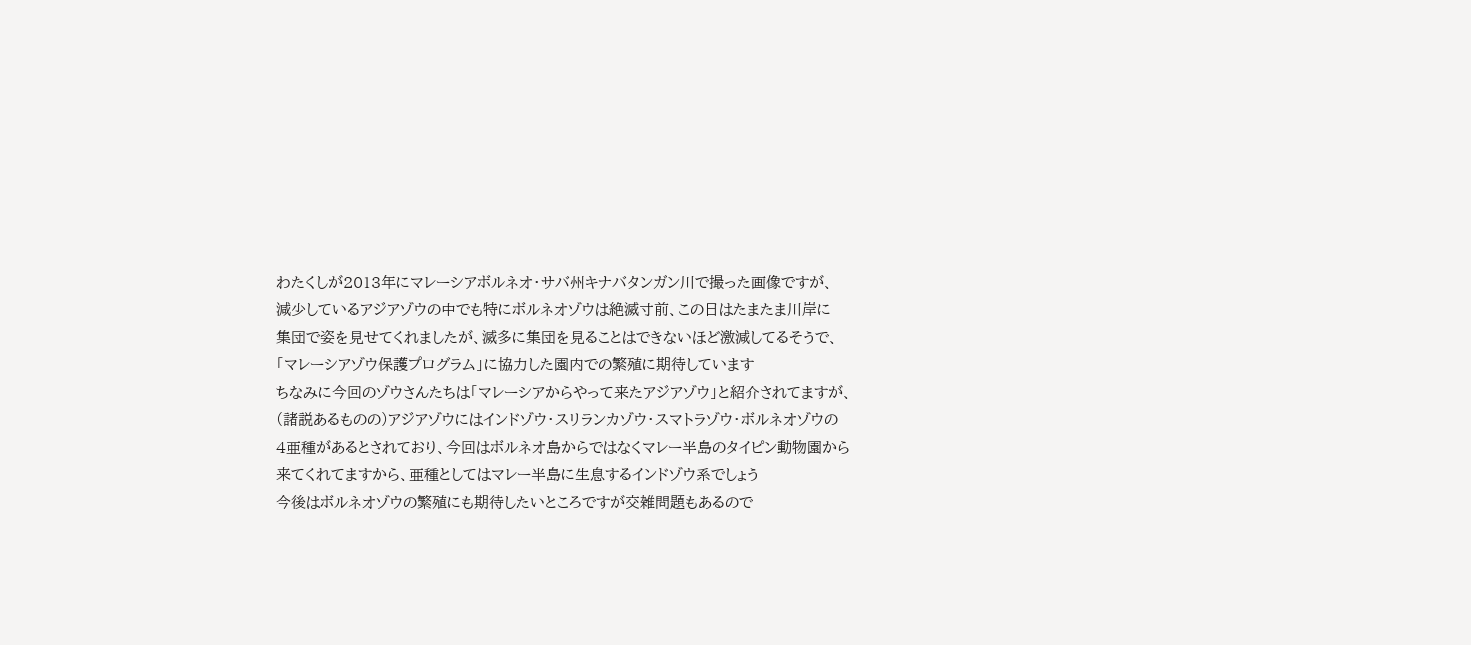わたくしが2013年にマレーシアボルネオ・サバ州キナバタンガン川で撮った画像ですが、
減少しているアジアゾウの中でも特にボルネオゾウは絶滅寸前、この日はたまたま川岸に
集団で姿を見せてくれましたが、滅多に集団を見ることはできないほど激減してるそうで、
「マレーシアゾウ保護プログラム」に協力した園内での繁殖に期待しています
ちなみに今回のゾウさんたちは「マレーシアからやって来たアジアゾウ」と紹介されてますが、
(諸説あるものの)アジアゾウにはインドゾウ・スリランカゾウ・スマトラゾウ・ボルネオゾウの
4亜種があるとされており、今回はボルネオ島からではなくマレー半島のタイピン動物園から
来てくれてますから、亜種としてはマレー半島に生息するインドゾウ系でしょう
今後はボルネオゾウの繁殖にも期待したいところですが交雑問題もあるので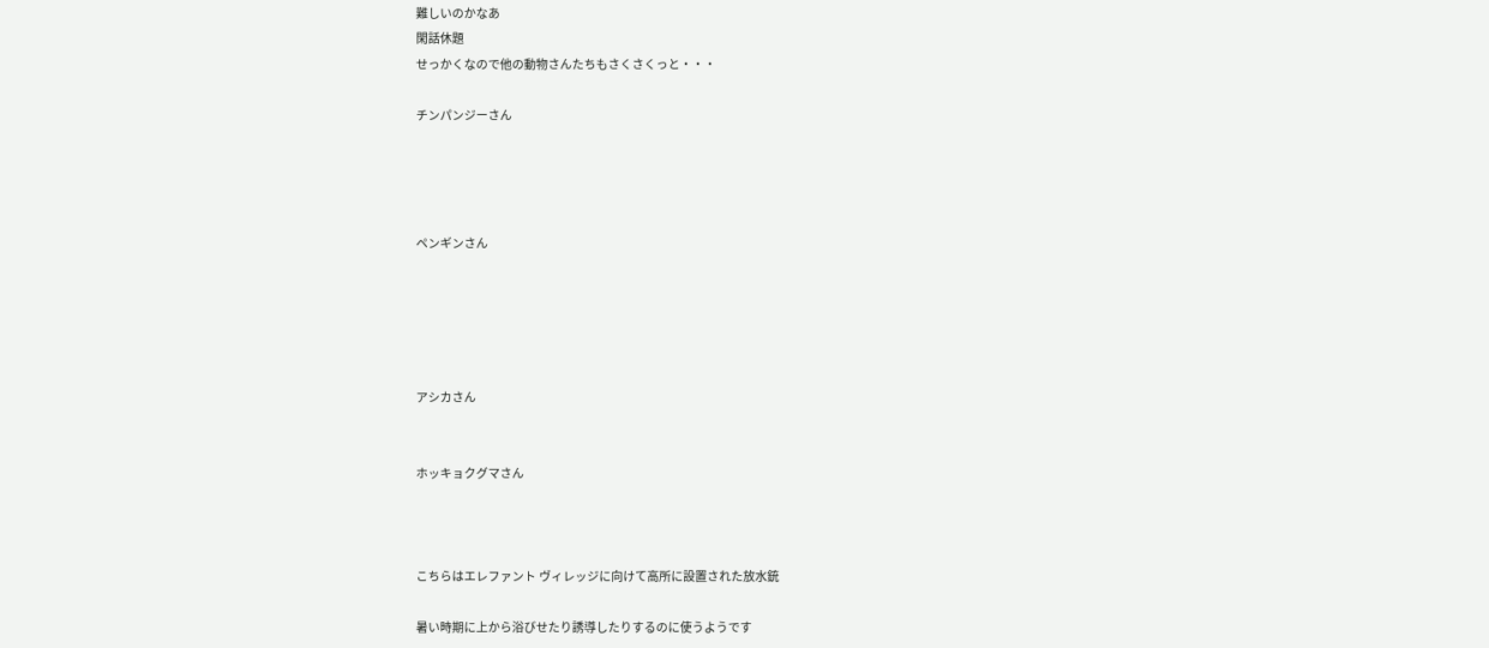難しいのかなあ
閑話休題
せっかくなので他の動物さんたちもさくさくっと・・・

チンパンジーさん




ペンギンさん





アシカさん


ホッキョクグマさん



こちらはエレファント ヴィレッジに向けて高所に設置された放水銃

暑い時期に上から浴びせたり誘導したりするのに使うようです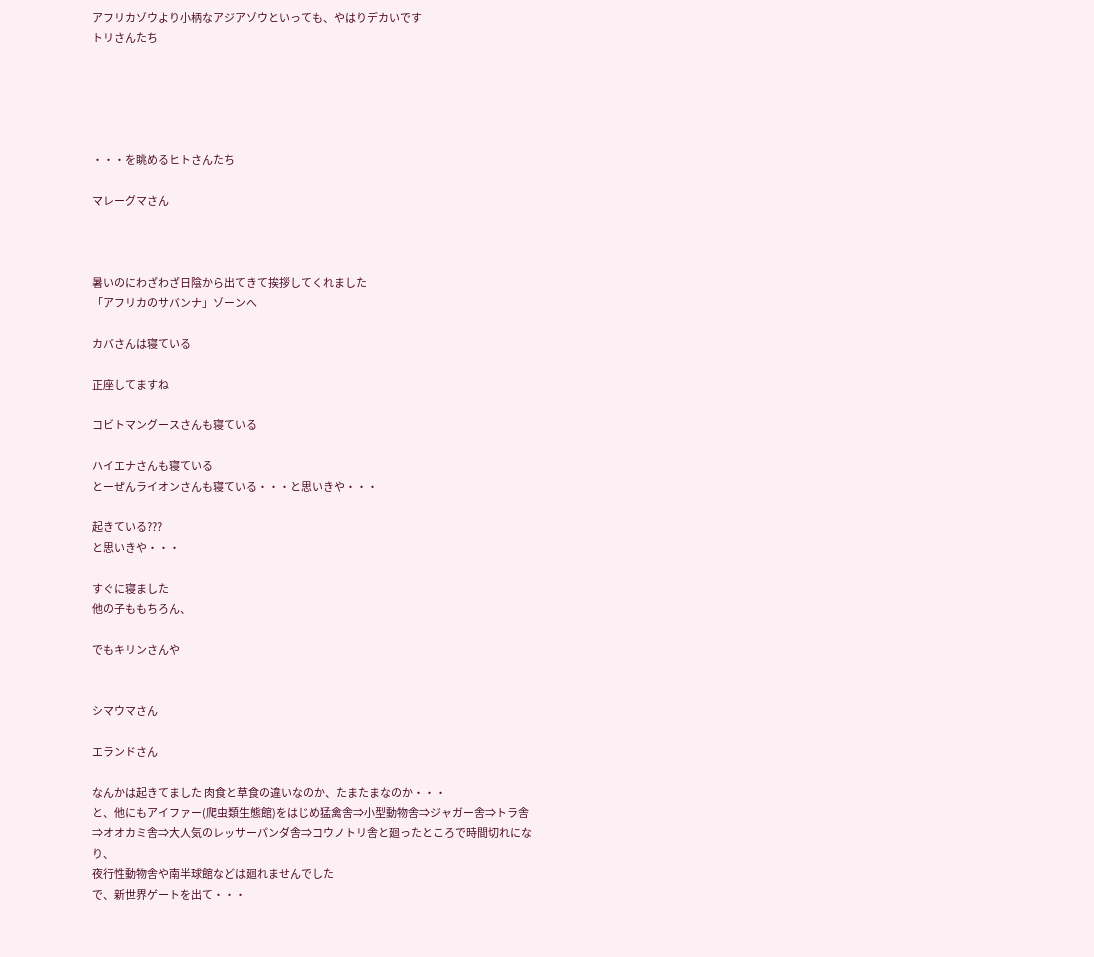アフリカゾウより小柄なアジアゾウといっても、やはりデカいです
トリさんたち





・・・を眺めるヒトさんたち

マレーグマさん



暑いのにわざわざ日陰から出てきて挨拶してくれました
「アフリカのサバンナ」ゾーンへ

カバさんは寝ている

正座してますね

コビトマングースさんも寝ている

ハイエナさんも寝ている
とーぜんライオンさんも寝ている・・・と思いきや・・・

起きている???
と思いきや・・・

すぐに寝ました
他の子ももちろん、

でもキリンさんや


シマウマさん

エランドさん

なんかは起きてました 肉食と草食の違いなのか、たまたまなのか・・・
と、他にもアイファー(爬虫類生態館)をはじめ猛禽舎⇒小型動物舎⇒ジャガー舎⇒トラ舎
⇒オオカミ舎⇒大人気のレッサーパンダ舎⇒コウノトリ舎と廻ったところで時間切れになり、
夜行性動物舎や南半球館などは廻れませんでした
で、新世界ゲートを出て・・・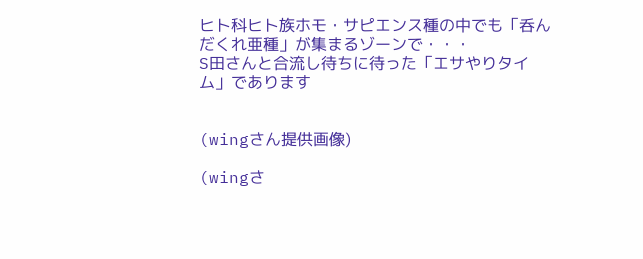ヒト科ヒト族ホモ・サピエンス種の中でも「呑んだくれ亜種」が集まるゾーンで・・・
S田さんと合流し待ちに待った「エサやりタイム」であります


(wingさん提供画像)

(wingさ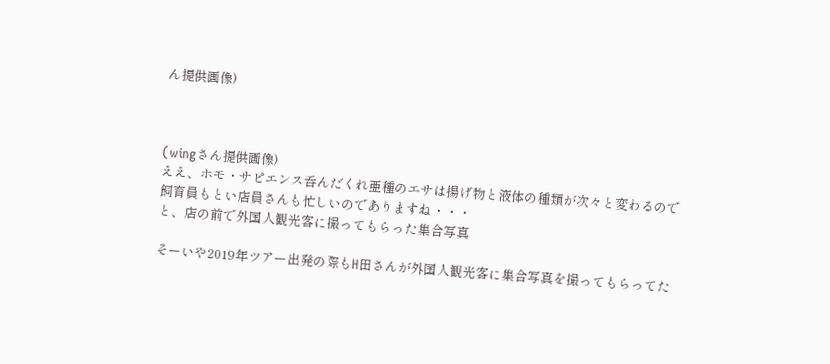ん提供画像)



(wingさん提供画像)
ええ、ホモ・サピエンス呑んだくれ亜種のエサは揚げ物と液体の種類が次々と変わるので
飼育員もとい店員さんも忙しいのでありますね・・・
と、店の前で外国人観光客に撮ってもらった集合写真

そーいや2019年ツアー出発の際もH田さんが外国人観光客に集合写真を撮ってもらってた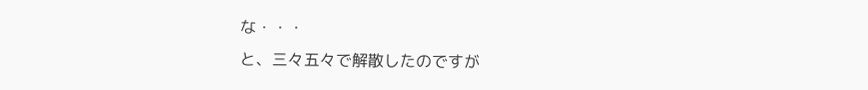な・・・
と、三々五々で解散したのですが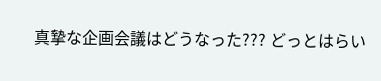真摯な企画会議はどうなった??? どっとはらい